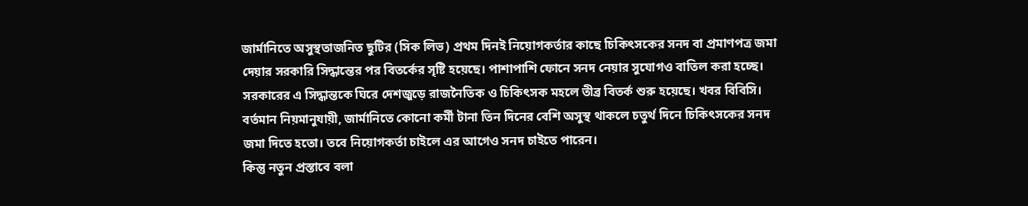জার্মানিতে অসুস্থতাজনিত ছুটির (সিক লিভ) প্রথম দিনই নিয়োগকর্তার কাছে চিকিৎসকের সনদ বা প্রমাণপত্র জমা দেয়ার সরকারি সিদ্ধান্তের পর বিতর্কের সৃষ্টি হয়েছে। পাশাপাশি ফোনে সনদ নেয়ার সুযোগও বাতিল করা হচ্ছে। সরকারের এ সিদ্ধান্তকে ঘিরে দেশজুড়ে রাজনৈতিক ও চিকিৎসক মহলে তীব্র বিতর্ক শুরু হয়েছে। খবর বিবিসি।
বর্তমান নিয়মানুযায়ী, জার্মানিতে কোনো কর্মী টানা তিন দিনের বেশি অসুস্থ থাকলে চতুর্থ দিনে চিকিৎসকের সনদ জমা দিতে হতো। তবে নিয়োগকর্তা চাইলে এর আগেও সনদ চাইতে পারেন।
কিন্তু নতুন প্রস্তাবে বলা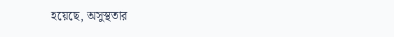হয়েছে, অসুস্থতার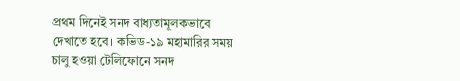প্রথম দিনেই সনদ বাধ্যতামূলকভাবে দেখাতে হবে। কভিড-১৯ মহামারির সময় চালু হওয়া টেলিফোনে সনদ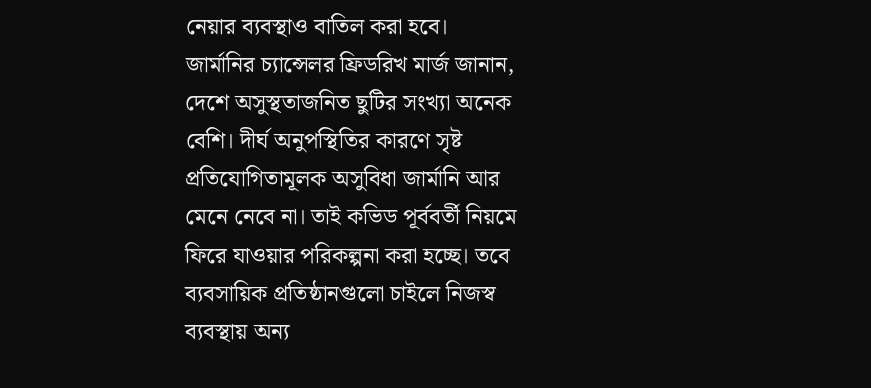নেয়ার ব্যবস্থাও বাতিল করা হবে।
জার্মানির চ্যান্সেলর ফ্রিডরিখ মার্জ জানান, দেশে অসুস্থতাজনিত ছুটির সংখ্যা অনেক বেশি। দীর্ঘ অনুপস্থিতির কারণে সৃষ্ট প্রতিযোগিতামূলক অসুবিধা জার্মানি আর মেনে নেবে না। তাই কভিড পূর্ববর্তী নিয়মে ফিরে যাওয়ার পরিকল্পনা করা হচ্ছে। তবে ব্যবসায়িক প্রতিষ্ঠানগুলো চাইলে নিজস্ব ব্যবস্থায় অন্য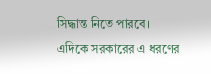সিদ্ধান্ত নিতে পারবে।
এদিকে সরকারের এ ধরণের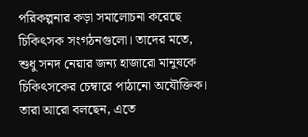পরিকল্পনার কড়া সমালোচনা করেছে চিকিৎসক সংগঠনগুলো। তাদের মতে, শুধু সনদ নেয়ার জন্য হাজারো মানুষকে চিকিৎসকের চেম্বারে পাঠানো অযৌক্তিক। তারা আরো বলছেন, এতে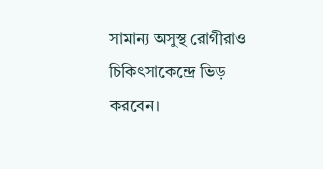সামান্য অসুস্থ রোগীরাও চিকিৎসাকেন্দ্রে ভিড় করবেন।